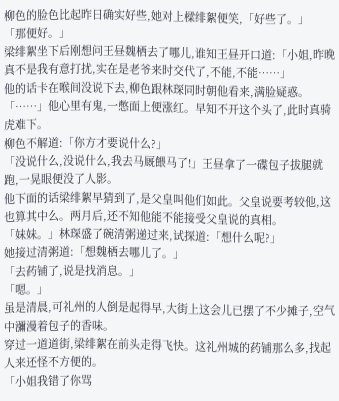柳色的脸色比起昨日确实好些,她对上樑绯絮便笑,「好些了。」
「那便好。」
梁绯絮坐下后刚想问王昼魏栖去了哪儿,谁知王昼开口道:「小姐,昨晚真不是我有意打扰,实在是老爷来时交代了,不能,不能……」
他的话卡在喉间没说下去,柳色跟林琛同时朝他看来,满脸疑惑。「……」他心里有鬼,一憋面上便涨红。早知不开这个头了,此时真骑虎难下。
柳色不解道:「你方才要说什么?」
「没说什么,没说什么,我去马厩餵马了!」王昼拿了一碟包子拔腿就跑,一晃眼便没了人影。
他下面的话梁绯絮早猜到了,是父皇叫他们如此。父皇说要考较他,这也算其中么。两月后,还不知他能不能接受父皇说的真相。
「妹妹。」林琛盛了碗清粥递过来,试探道:「想什么呢?」
她接过清粥道:「想魏栖去哪儿了。」
「去药铺了,说是找消息。」
「嗯。」
虽是清晨,可礼州的人倒是起得早,大街上这会儿已摆了不少摊子,空气中瀰漫着包子的香味。
穿过一道道街,梁绯絮在前头走得飞快。这礼州城的药铺那么多,找起人来还怪不方便的。
「小姐我错了你骂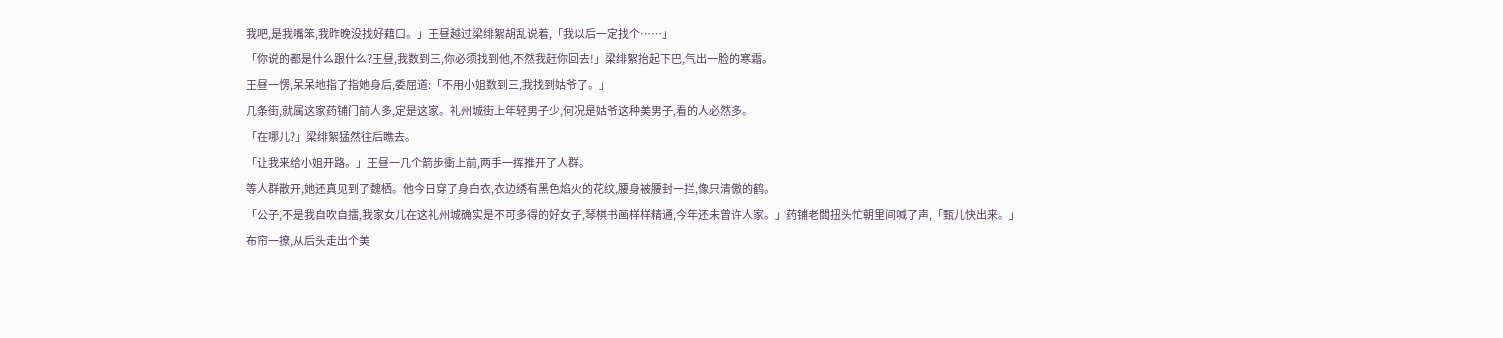我吧,是我嘴笨,我昨晚没找好藉口。」王昼越过梁绯絮胡乱说着,「我以后一定找个……」
「你说的都是什么跟什么?王昼,我数到三,你必须找到他,不然我赶你回去!」梁绯絮抬起下巴,气出一脸的寒霜。
王昼一愣,呆呆地指了指她身后,委屈道:「不用小姐数到三,我找到姑爷了。」
几条街,就属这家药铺门前人多,定是这家。礼州城街上年轻男子少,何况是姑爷这种美男子,看的人必然多。
「在哪儿?」梁绯絮猛然往后瞧去。
「让我来给小姐开路。」王昼一几个箭步衝上前,两手一挥推开了人群。
等人群散开,她还真见到了魏栖。他今日穿了身白衣,衣边绣有黑色焰火的花纹,腰身被腰封一拦,像只清傲的鹤。
「公子,不是我自吹自擂,我家女儿在这礼州城确实是不可多得的好女子,琴棋书画样样精通,今年还未曾许人家。」药铺老闆扭头忙朝里间喊了声,「甄儿快出来。」
布帘一撩,从后头走出个美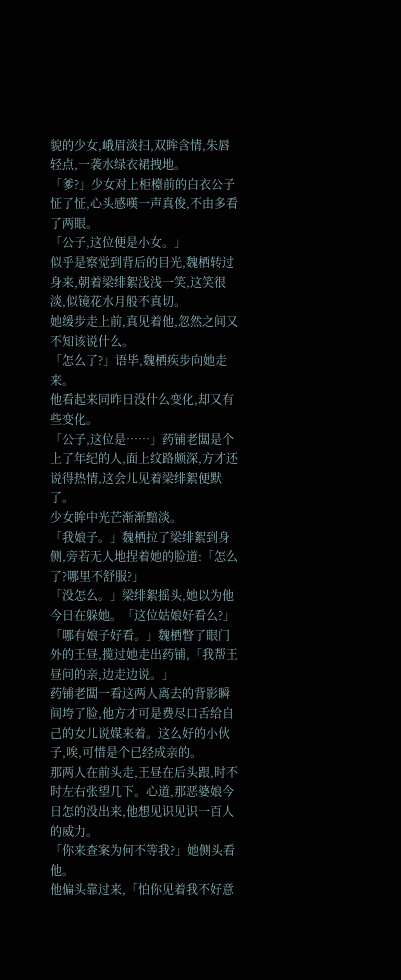貌的少女,峨眉淡扫,双眸含情,朱唇轻点,一袭水绿衣裙拽地。
「爹?」少女对上柜檯前的白衣公子怔了怔,心头感嘆一声真俊,不由多看了两眼。
「公子,这位便是小女。」
似乎是察觉到背后的目光,魏栖转过身来,朝着梁绯絮浅浅一笑,这笑很淡,似镜花水月般不真切。
她缓步走上前,真见着他,忽然之间又不知该说什么。
「怎么了?」语毕,魏栖疾步向她走来。
他看起来同昨日没什么变化,却又有些变化。
「公子,这位是……」药铺老闆是个上了年纪的人,面上纹路颇深,方才还说得热情,这会儿见着梁绯絮便默了。
少女眸中光芒渐渐黯淡。
「我娘子。」魏栖拉了梁绯絮到身侧,旁若无人地捏着她的脸道:「怎么了?哪里不舒服?」
「没怎么。」梁绯絮摇头,她以为他今日在躲她。「这位姑娘好看么?」
「哪有娘子好看。」魏栖瞥了眼门外的王昼,揽过她走出药铺,「我帮王昼问的亲,边走边说。」
药铺老闆一看这两人离去的背影瞬间垮了脸,他方才可是费尽口舌给自己的女儿说媒来着。这么好的小伙子,唉,可惜是个已经成亲的。
那两人在前头走,王昼在后头跟,时不时左右张望几下。心道,那恶婆娘今日怎的没出来,他想见识见识一百人的威力。
「你来查案为何不等我?」她侧头看他。
他偏头靠过来,「怕你见着我不好意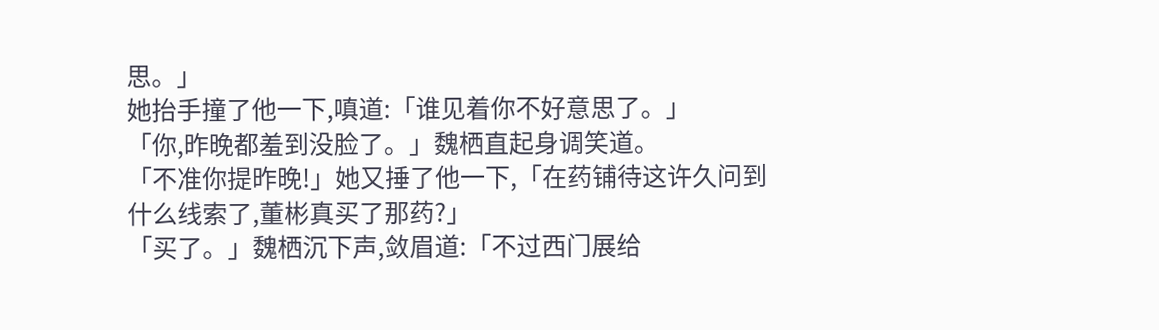思。」
她抬手撞了他一下,嗔道:「谁见着你不好意思了。」
「你,昨晚都羞到没脸了。」魏栖直起身调笑道。
「不准你提昨晚!」她又捶了他一下,「在药铺待这许久问到什么线索了,董彬真买了那药?」
「买了。」魏栖沉下声,敛眉道:「不过西门展给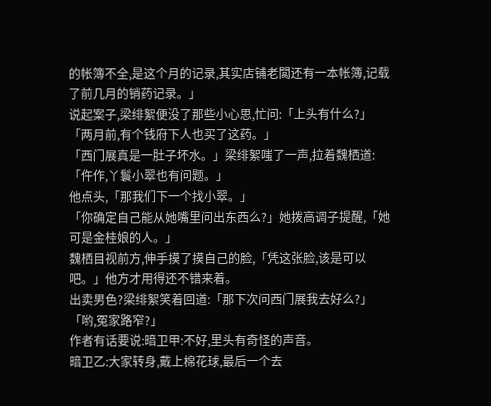的帐簿不全,是这个月的记录,其实店铺老闆还有一本帐簿,记载了前几月的销药记录。」
说起案子,梁绯絮便没了那些小心思,忙问:「上头有什么?」
「两月前,有个钱府下人也买了这药。」
「西门展真是一肚子坏水。」梁绯絮嗤了一声,拉着魏栖道:「仵作,丫鬟小翠也有问题。」
他点头,「那我们下一个找小翠。」
「你确定自己能从她嘴里问出东西么?」她拨高调子提醒,「她可是金桂娘的人。」
魏栖目视前方,伸手摸了摸自己的脸,「凭这张脸,该是可以吧。」他方才用得还不错来着。
出卖男色?梁绯絮笑着回道:「那下次问西门展我去好么?」
「哟,冤家路窄?」
作者有话要说:暗卫甲:不好,里头有奇怪的声音。
暗卫乙:大家转身,戴上棉花球,最后一个去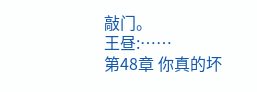敲门。
王昼:……
第48章 你真的坏